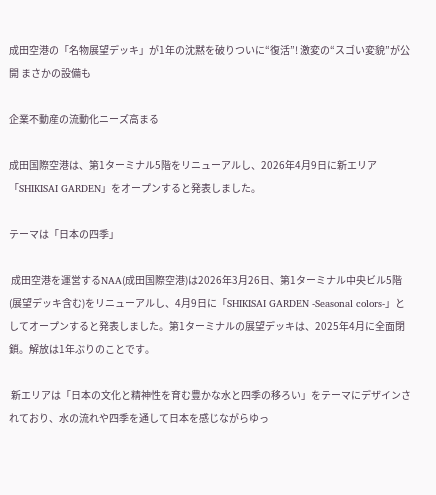成田空港の「名物展望デッキ」が1年の沈黙を破りついに“復活”! 激変の“スゴい変貌”が公開 まさかの設備も

企業不動産の流動化ニーズ高まる

成田国際空港は、第1ターミナル5階をリニューアルし、2026年4月9日に新エリア「SHIKISAI GARDEN」をオープンすると発表しました。

テーマは「日本の四季」

 成田空港を運営するNAA(成田国際空港)は2026年3月26日、第1ターミナル中央ビル5階(展望デッキ含む)をリニューアルし、4月9日に「SHIKISAI GARDEN -Seasonal colors-」としてオープンすると発表しました。第1ターミナルの展望デッキは、2025年4月に全面閉鎖。解放は1年ぶりのことです。

 新エリアは「日本の文化と精神性を育む豊かな水と四季の移ろい」をテーマにデザインされており、水の流れや四季を通して日本を感じながらゆっ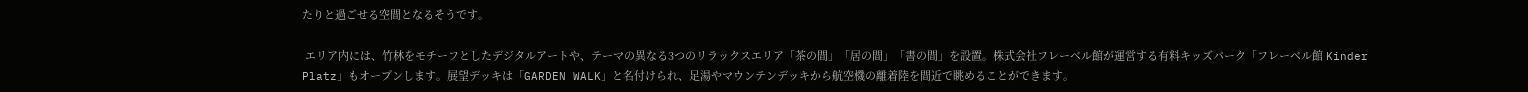たりと過ごせる空間となるそうです。

 エリア内には、竹林をモチーフとしたデジタルアートや、テーマの異なる3つのリラックスエリア「茶の間」「居の間」「書の間」を設置。株式会社フレーベル館が運営する有料キッズパーク「フレーベル館 Kinder Platz」もオープンします。展望デッキは「GARDEN WALK」と名付けられ、足湯やマウンテンデッキから航空機の離着陸を間近で眺めることができます。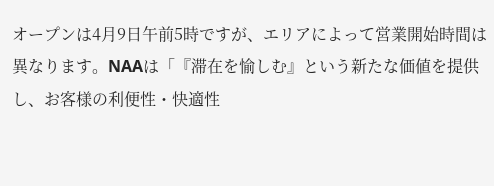オープンは4月9日午前5時ですが、エリアによって営業開始時間は異なります。NAAは「『滞在を愉しむ』という新たな価値を提供し、お客様の利便性・快適性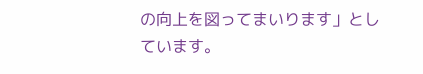の向上を図ってまいります」としています。